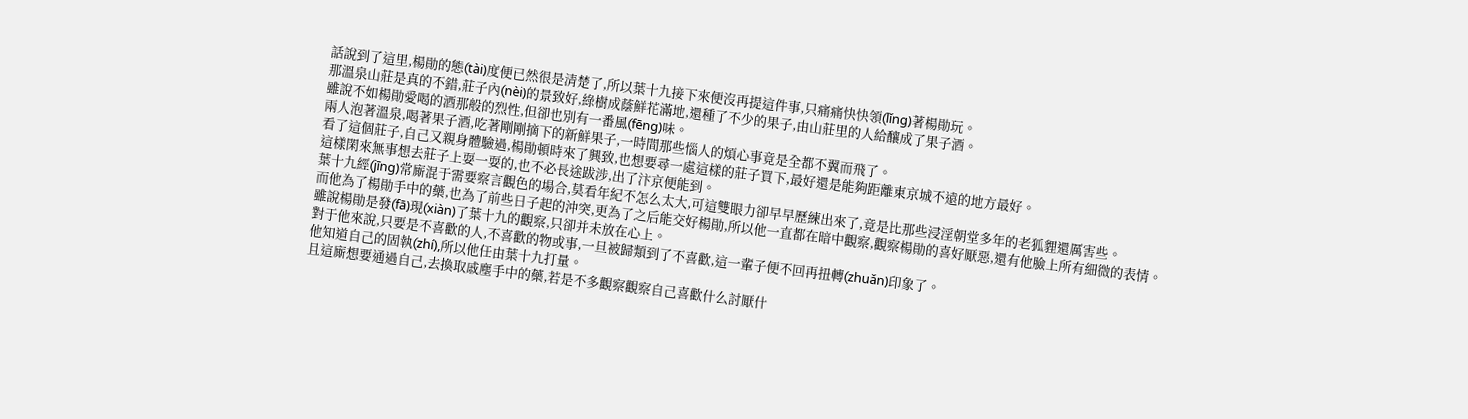話說到了這里,楊勛的態(tài)度便已然很是清楚了,所以葉十九接下來便沒再提這件事,只痛痛快快領(lǐng)著楊勛玩。
那溫泉山莊是真的不錯,莊子內(nèi)的景致好,綠樹成蔭鮮花滿地,還種了不少的果子,由山莊里的人給釀成了果子酒。
雖說不如楊勛愛喝的酒那般的烈性,但卻也別有一番風(fēng)味。
兩人泡著溫泉,喝著果子酒,吃著剛剛摘下的新鮮果子,一時間那些惱人的煩心事竟是全都不翼而飛了。
看了這個莊子,自己又親身體驗過,楊勛頓時來了興致,也想要尋一處這樣的莊子買下,最好還是能夠距離東京城不遠的地方最好。
這樣閑來無事想去莊子上耍一耍的,也不必長途跋涉,出了汴京便能到。
葉十九經(jīng)常廝混于需要察言觀色的場合,莫看年紀不怎么太大,可這雙眼力卻早早歷練出來了,竟是比那些浸淫朝堂多年的老狐貍還厲害些。
而他為了楊勛手中的藥,也為了前些日子起的沖突,更為了之后能交好楊勛,所以他一直都在暗中觀察,觀察楊勛的喜好厭惡,還有他臉上所有細微的表情。
雖說楊勛是發(fā)現(xiàn)了葉十九的觀察,只卻并未放在心上。
對于他來說,只要是不喜歡的人,不喜歡的物或事,一旦被歸類到了不喜歡,這一輩子便不回再扭轉(zhuǎn)印象了。
他知道自己的固執(zhí),所以他任由葉十九打量。
且這廝想要通過自己,去換取戚塵手中的藥,若是不多觀察觀察自己喜歡什么討厭什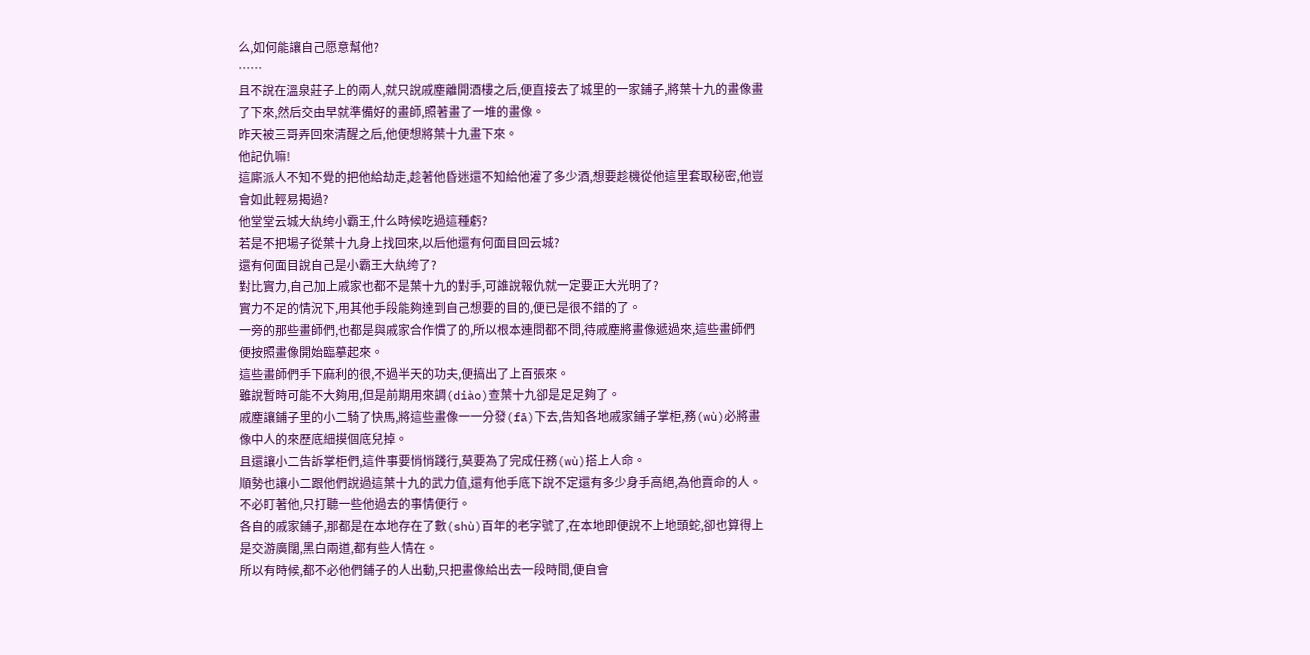么,如何能讓自己愿意幫他?
……
且不說在溫泉莊子上的兩人,就只說戚塵離開酒樓之后,便直接去了城里的一家鋪子,將葉十九的畫像畫了下來,然后交由早就準備好的畫師,照著畫了一堆的畫像。
昨天被三哥弄回來清醒之后,他便想將葉十九畫下來。
他記仇嘛!
這廝派人不知不覺的把他給劫走,趁著他昏迷還不知給他灌了多少酒,想要趁機從他這里套取秘密,他豈會如此輕易揭過?
他堂堂云城大紈绔小霸王,什么時候吃過這種虧?
若是不把場子從葉十九身上找回來,以后他還有何面目回云城?
還有何面目說自己是小霸王大紈绔了?
對比實力,自己加上戚家也都不是葉十九的對手,可誰說報仇就一定要正大光明了?
實力不足的情況下,用其他手段能夠達到自己想要的目的,便已是很不錯的了。
一旁的那些畫師們,也都是與戚家合作慣了的,所以根本連問都不問,待戚塵將畫像遞過來,這些畫師們便按照畫像開始臨摹起來。
這些畫師們手下麻利的很,不過半天的功夫,便搞出了上百張來。
雖說暫時可能不大夠用,但是前期用來調(diào)查葉十九卻是足足夠了。
戚塵讓鋪子里的小二騎了快馬,將這些畫像一一分發(fā)下去,告知各地戚家鋪子掌柜,務(wù)必將畫像中人的來歷底細摸個底兒掉。
且還讓小二告訴掌柜們,這件事要悄悄踐行,莫要為了完成任務(wù)搭上人命。
順勢也讓小二跟他們說過這葉十九的武力值,還有他手底下說不定還有多少身手高絕,為他賣命的人。
不必盯著他,只打聽一些他過去的事情便行。
各自的戚家鋪子,那都是在本地存在了數(shù)百年的老字號了,在本地即便說不上地頭蛇,卻也算得上是交游廣闊,黑白兩道,都有些人情在。
所以有時候,都不必他們鋪子的人出動,只把畫像給出去一段時間,便自會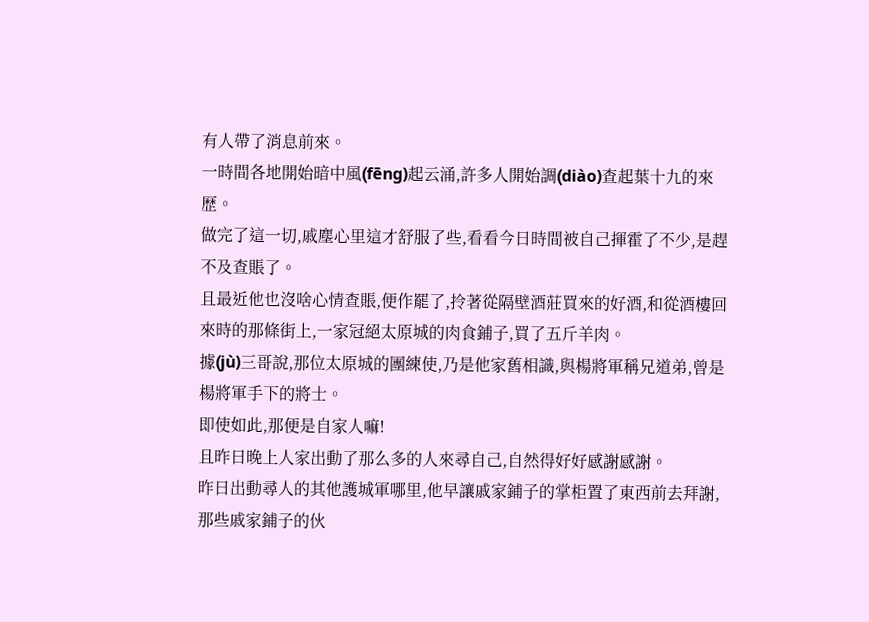有人帶了消息前來。
一時間各地開始暗中風(fēng)起云涌,許多人開始調(diào)查起葉十九的來歷。
做完了這一切,戚塵心里這才舒服了些,看看今日時間被自己揮霍了不少,是趕不及查賬了。
且最近他也沒啥心情查賬,便作罷了,拎著從隔壁酒莊買來的好酒,和從酒樓回來時的那條街上,一家冠絕太原城的肉食鋪子,買了五斤羊肉。
據(jù)三哥說,那位太原城的團練使,乃是他家舊相識,與楊將軍稱兄道弟,曾是楊將軍手下的將士。
即使如此,那便是自家人嘛!
且昨日晚上人家出動了那么多的人來尋自己,自然得好好感謝感謝。
昨日出動尋人的其他護城軍哪里,他早讓戚家鋪子的掌柜置了東西前去拜謝,那些戚家鋪子的伙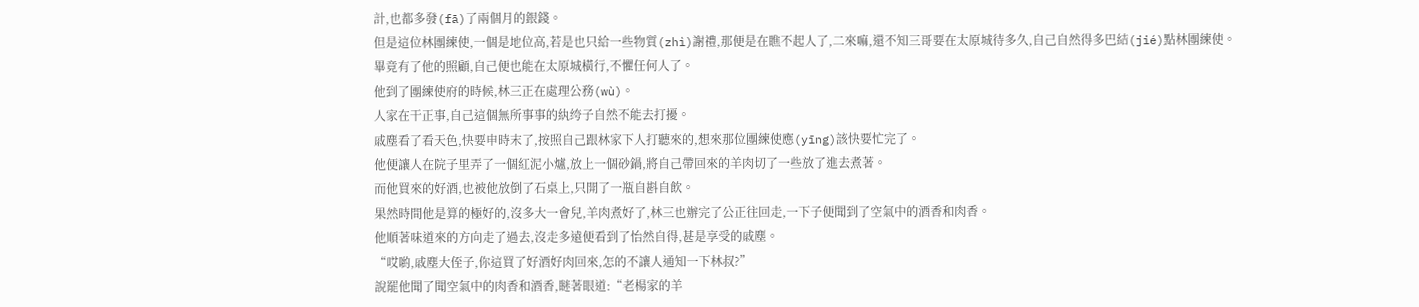計,也都多發(fā)了兩個月的銀錢。
但是這位林團練使,一個是地位高,若是也只給一些物質(zhì)謝禮,那便是在瞧不起人了,二來嘛,還不知三哥要在太原城待多久,自己自然得多巴結(jié)點林團練使。
畢竟有了他的照顧,自己便也能在太原城橫行,不懼任何人了。
他到了團練使府的時候,林三正在處理公務(wù)。
人家在干正事,自己這個無所事事的紈绔子自然不能去打擾。
戚塵看了看天色,快要申時末了,按照自己跟林家下人打聽來的,想來那位團練使應(yīng)該快要忙完了。
他便讓人在院子里弄了一個紅泥小爐,放上一個砂鍋,將自己帶回來的羊肉切了一些放了進去煮著。
而他買來的好酒,也被他放倒了石桌上,只開了一瓶自斟自飲。
果然時間他是算的極好的,沒多大一會兒,羊肉煮好了,林三也辦完了公正往回走,一下子便聞到了空氣中的酒香和肉香。
他順著味道來的方向走了過去,沒走多遠便看到了怡然自得,甚是享受的戚塵。
“哎喲,戚塵大侄子,你這買了好酒好肉回來,怎的不讓人通知一下林叔?”
說罷他聞了聞空氣中的肉香和酒香,瞇著眼道:“老楊家的羊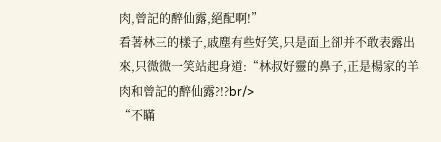肉,曾記的醉仙露,絕配啊!”
看著林三的樣子,戚塵有些好笑,只是面上卻并不敢表露出來,只微微一笑站起身道:“林叔好靈的鼻子,正是楊家的羊肉和曾記的醉仙露?!?br/>
“不瞞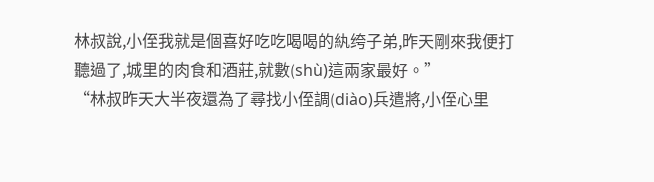林叔說,小侄我就是個喜好吃吃喝喝的紈绔子弟,昨天剛來我便打聽過了,城里的肉食和酒莊,就數(shù)這兩家最好。”
“林叔昨天大半夜還為了尋找小侄調(diào)兵遣將,小侄心里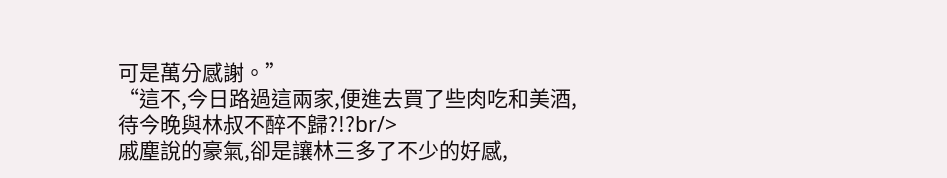可是萬分感謝。”
“這不,今日路過這兩家,便進去買了些肉吃和美酒,待今晚與林叔不醉不歸?!?br/>
戚塵說的豪氣,卻是讓林三多了不少的好感,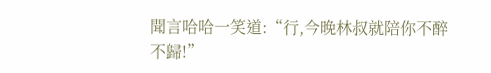聞言哈哈一笑道:“行,今晚林叔就陪你不醉不歸!”